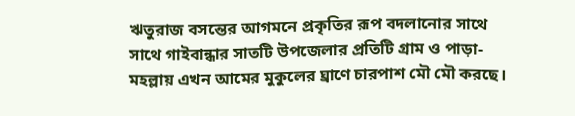ঋতুরাজ বসন্তের আগমনে প্রকৃতির রূপ বদলানোর সাথে সাথে গাইবান্ধার সাতটি উপজেলার প্রতিটি গ্রাম ও পাড়া-মহল্লায় এখন আমের মুকুলের ঘ্রাণে চারপাশ মৌ মৌ করছে।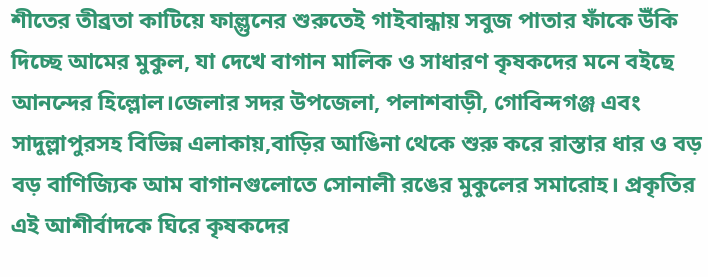শীতের তীব্রতা কাটিয়ে ফাল্গুনের শুরুতেই গাইবান্ধায় সবুজ পাতার ফাঁকে উঁকি দিচ্ছে আমের মুকুল, যা দেখে বাগান মালিক ও সাধারণ কৃষকদের মনে বইছে আনন্দের হিল্লোল।জেলার সদর উপজেলা, পলাশবাড়ী, গোবিন্দগঞ্জ এবং সাদুল্লাপুরসহ বিভিন্ন এলাকায়,বাড়ির আঙিনা থেকে শুরু করে রাস্তার ধার ও বড় বড় বাণিজ্যিক আম বাগানগুলোতে সোনালী রঙের মুকুলের সমারোহ। প্রকৃতির এই আশীর্বাদকে ঘিরে কৃষকদের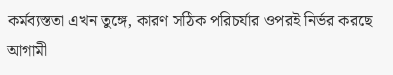কর্মব্যস্ততা এখন তুঙ্গে, কারণ সঠিক পরিচর্যার ওপরই নির্ভর করছে আগামী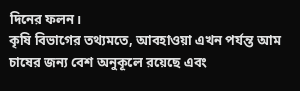দিনের ফলন।
কৃষি বিভাগের তথ্যমতে, আবহাওয়া এখন পর্যন্ত আম চাষের জন্য বেশ অনুকূলে রয়েছে এবং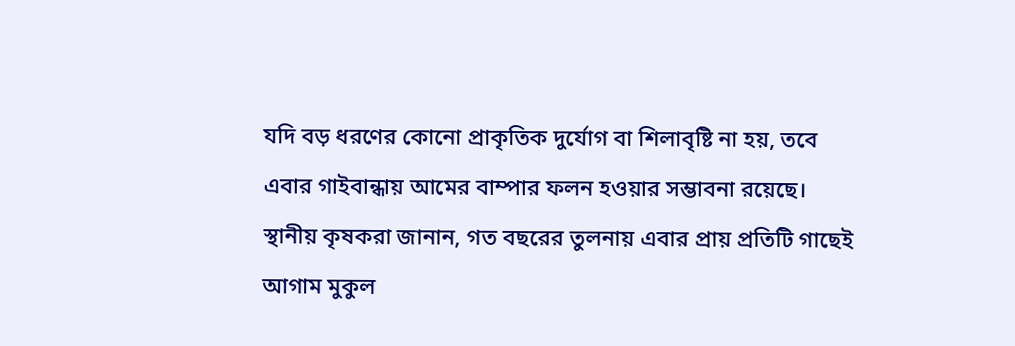যদি বড় ধরণের কোনো প্রাকৃতিক দুর্যোগ বা শিলাবৃষ্টি না হয়, তবে এবার গাইবান্ধায় আমের বাম্পার ফলন হওয়ার সম্ভাবনা রয়েছে।
স্থানীয় কৃষকরা জানান, গত বছরের তুলনায় এবার প্রায় প্রতিটি গাছেই আগাম মুকুল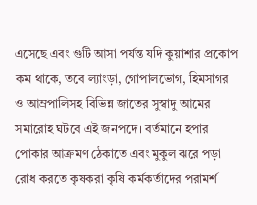এসেছে এবং গুটি আসা পর্যন্ত যদি কুয়াশার প্রকোপ কম থাকে, তবে ল্যাংড়া, গোপালভোগ, হিমসাগর ও আম্রপালিসহ বিভিন্ন জাতের সুস্বাদু আমের সমারোহ ঘটবে এই জনপদে। বর্তমানে হপার পোকার আক্রমণ ঠেকাতে এবং মুকুল ঝরে পড়া রোধ করতে কৃষকরা কৃষি কর্মকর্তাদের পরামর্শ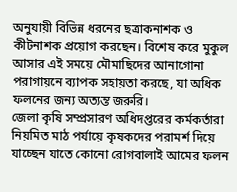অনুযায়ী বিভিন্ন ধরনের ছত্রাকনাশক ও কীটনাশক প্রয়োগ করছেন। বিশেষ করে মুকুল আসার এই সময়ে মৌমাছিদের আনাগোনা পরাগায়নে ব্যাপক সহায়তা করছে, যা অধিক ফলনের জন্য অত্যন্ত জরুরি।
জেলা কৃষি সম্প্রসারণ অধিদপ্তরের কর্মকর্তারা নিয়মিত মাঠ পর্যায়ে কৃষকদের পরামর্শ দিয়ে যাচ্ছেন যাতে কোনো রোগবালাই আমের ফলন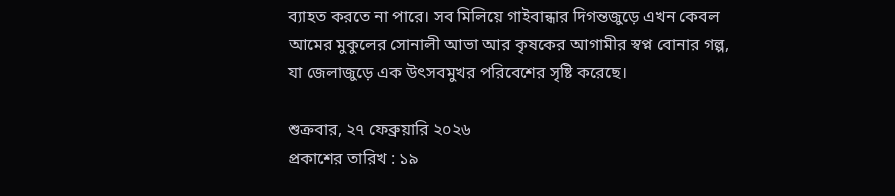ব্যাহত করতে না পারে। সব মিলিয়ে গাইবান্ধার দিগন্তজুড়ে এখন কেবল আমের মুকুলের সোনালী আভা আর কৃষকের আগামীর স্বপ্ন বোনার গল্প, যা জেলাজুড়ে এক উৎসবমুখর পরিবেশের সৃষ্টি করেছে।

শুক্রবার, ২৭ ফেব্রুয়ারি ২০২৬
প্রকাশের তারিখ : ১৯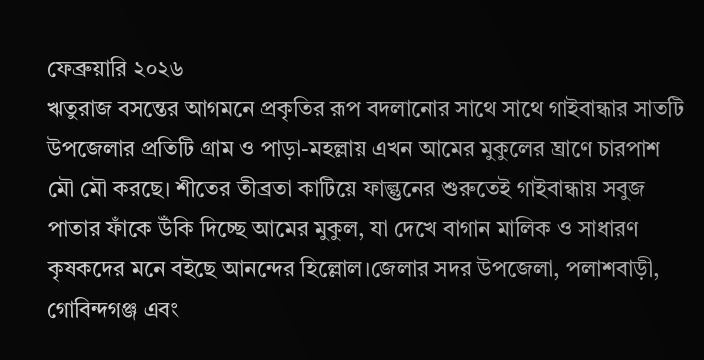ফেব্রুয়ারি ২০২৬
ঋতুরাজ বসন্তের আগমনে প্রকৃতির রূপ বদলানোর সাথে সাথে গাইবান্ধার সাতটি উপজেলার প্রতিটি গ্রাম ও পাড়া-মহল্লায় এখন আমের মুকুলের ঘ্রাণে চারপাশ মৌ মৌ করছে। শীতের তীব্রতা কাটিয়ে ফাল্গুনের শুরুতেই গাইবান্ধায় সবুজ পাতার ফাঁকে উঁকি দিচ্ছে আমের মুকুল, যা দেখে বাগান মালিক ও সাধারণ কৃষকদের মনে বইছে আনন্দের হিল্লোল।জেলার সদর উপজেলা, পলাশবাড়ী, গোবিন্দগঞ্জ এবং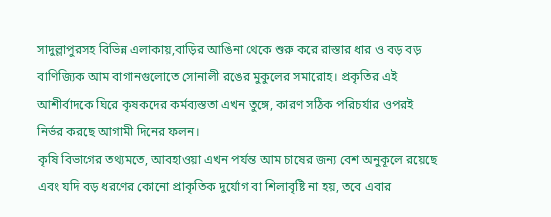সাদুল্লাপুরসহ বিভিন্ন এলাকায়,বাড়ির আঙিনা থেকে শুরু করে রাস্তার ধার ও বড় বড় বাণিজ্যিক আম বাগানগুলোতে সোনালী রঙের মুকুলের সমারোহ। প্রকৃতির এই আশীর্বাদকে ঘিরে কৃষকদের কর্মব্যস্ততা এখন তুঙ্গে, কারণ সঠিক পরিচর্যার ওপরই নির্ভর করছে আগামী দিনের ফলন।
কৃষি বিভাগের তথ্যমতে, আবহাওয়া এখন পর্যন্ত আম চাষের জন্য বেশ অনুকূলে রয়েছে এবং যদি বড় ধরণের কোনো প্রাকৃতিক দুর্যোগ বা শিলাবৃষ্টি না হয়, তবে এবার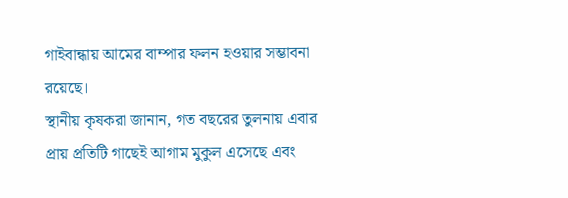গাইবান্ধায় আমের বাম্পার ফলন হওয়ার সম্ভাবনা রয়েছে।
স্থানীয় কৃষকরা জানান, গত বছরের তুলনায় এবার প্রায় প্রতিটি গাছেই আগাম মুকুল এসেছে এবং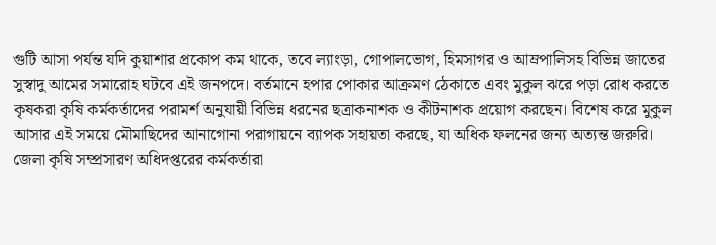গুটি আসা পর্যন্ত যদি কুয়াশার প্রকোপ কম থাকে, তবে ল্যাংড়া, গোপালভোগ, হিমসাগর ও আম্রপালিসহ বিভিন্ন জাতের সুস্বাদু আমের সমারোহ ঘটবে এই জনপদে। বর্তমানে হপার পোকার আক্রমণ ঠেকাতে এবং মুকুল ঝরে পড়া রোধ করতে কৃষকরা কৃষি কর্মকর্তাদের পরামর্শ অনুযায়ী বিভিন্ন ধরনের ছত্রাকনাশক ও কীটনাশক প্রয়োগ করছেন। বিশেষ করে মুকুল আসার এই সময়ে মৌমাছিদের আনাগোনা পরাগায়নে ব্যাপক সহায়তা করছে, যা অধিক ফলনের জন্য অত্যন্ত জরুরি।
জেলা কৃষি সম্প্রসারণ অধিদপ্তরের কর্মকর্তারা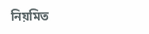নিয়মিত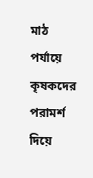মাঠ পর্যায়ে কৃষকদের পরামর্শ দিয়ে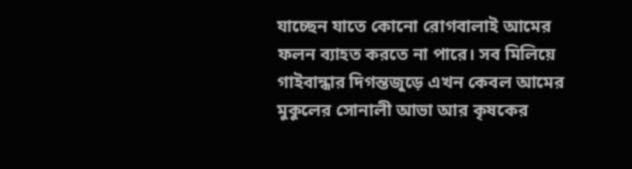যাচ্ছেন যাতে কোনো রোগবালাই আমের ফলন ব্যাহত করতে না পারে। সব মিলিয়ে গাইবান্ধার দিগন্তজুড়ে এখন কেবল আমের মুকুলের সোনালী আভা আর কৃষকের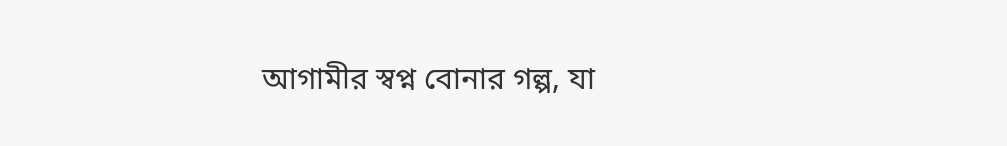আগামীর স্বপ্ন বোনার গল্প, যা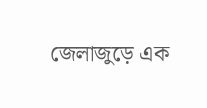জেলাজুড়ে এক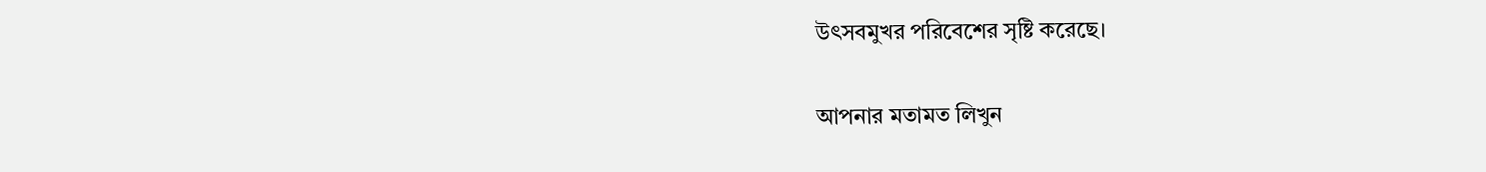উৎসবমুখর পরিবেশের সৃষ্টি করেছে।

আপনার মতামত লিখুন